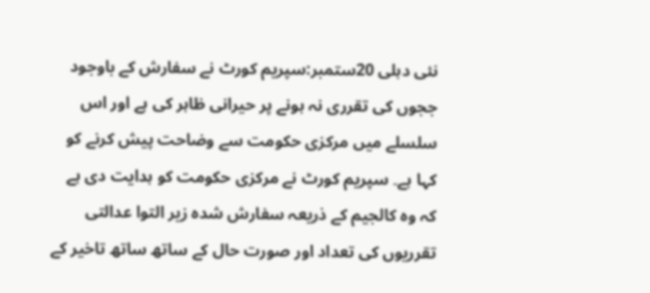نئی دہلی 20ستمبر:سپریم کورٹ نے سفارش کے باوجود ججوں کی تقرری نہ ہونے پر حیرانی ظاہر کی ہے اور اس سلسلے میں مرکزی حکومت سے وضاحت پیش کرنے کو کہا ہے۔ سپریم کورٹ نے مرکزی حکومت کو ہدایت دی ہے کہ وہ کالجیم کے ذریعہ سفارش شدہ زیر التوا عدالتی تقرریوں کی تعداد اور صورت حال کے ساتھ ساتھ تاخیر کے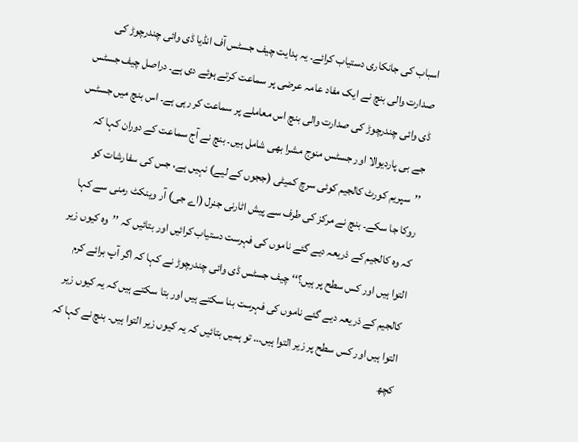اسباب کی جانکاری دستیاب کرائے۔ یہ ہدایت چیف جسٹس آف انڈیا ڈی وائی چندرچوڑ کی صدارت والی بنچ نے ایک مفاد عامہ عرضی پر سماعت کرتے ہوئے دی ہے۔ دراصل چیف جسٹس ڈی وائی چندرچوڑ کی صدارت والی بنچ اس معاملے پر سماعت کر رہی ہے۔ اس بنچ میں جسٹس جے بی پاردیوالا اور جسٹس منوج مشرا بھی شامل ہیں۔ بنچ نے آج سماعت کے دوران کہا کہ ’’سپریم کورٹ کالجیم کوئی سرچ کمیٹی (ججوں کے لیے) نہیں ہے، جس کی سفارشات کو روکا جا سکے۔ بنچ نے مرکز کی طرف سے پیش اٹارنی جنرل (اے جی) آر وینکٹ رمنی سے کہا کہ وہ کالجیم کے ذریعہ دیے گئے ناموں کی فہرست دستیاب کرائیں اور بتائیں کہ ’’وہ کیوں زیر التوا ہیں اور کس سطح پر ہیں؟‘‘ چیف جسٹس ڈی وائی چندرچوڑ نے کہا کہ اگر آپ برائے کرم کالجیم کے ذریعہ دیے گئے ناموں کی فہرست بنا سکتے ہیں اور بتا سکتے ہیں کہ یہ کیوں زیر التوا ہیں اور کس سطح پر زیر التوا ہیں… تو ہمیں بتائیں کہ یہ کیوں زیر التوا ہیں۔ بنچ نے کہا کہ کچھ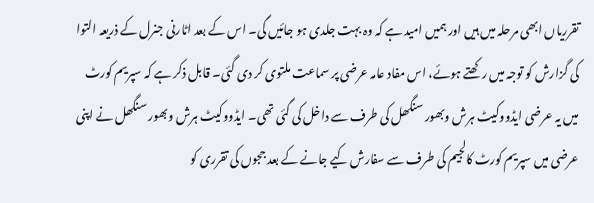تقرریاں ابھی مرحلہ میں ہیں اور ہمیں امید ہے کہ وہ بہت جلدی ہو جائیں گی۔ اس کے بعد اٹارنی جنرل کے ذریعہ التوا کی گزارش کو توجہ میں رکھتے ہوئے، اس مفاد عامہ عرضی پر سماعت ملتوی کر دی گئی۔ قابل ذکر ہے کہ سپریم کورٹ میں یہ عرضی ایڈووکیٹ ہرش وبھور سنگھل کی طرف سے داخل کی گئی تھی۔ ایڈووکیٹ ہرش وبھور سنگھل نے اپنی عرضی میں سپریم کورٹ کالجیم کی طرف سے سفارش کیے جانے کے بعد ججوں کی تقرری کو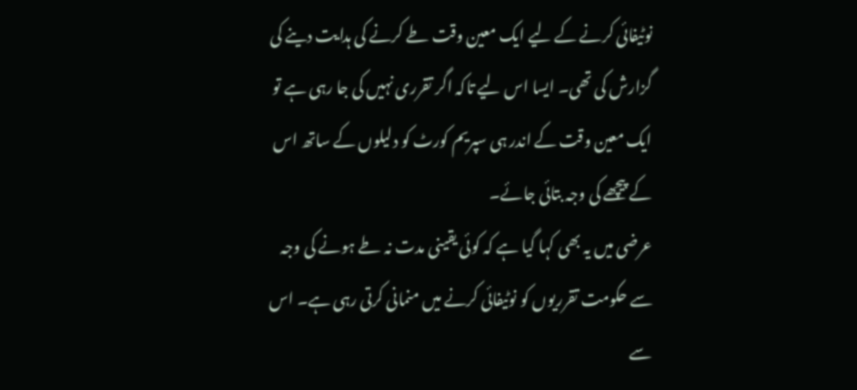نوٹیفائی کرنے کے لیے ایک معین وقت طے کرنے کی ہدایت دینے کی گزارش کی تھی۔ ایسا اس لیے تاکہ اگر تقرری نہیں کی جا رہی ہے تو ایک معین وقت کے اندر ہی سپریم کورٹ کو دلیلوں کے ساتھ اس کے پیچھے کی وجہ بتائی جائے۔
عرضی میں یہ بھی کہا گیا ہے کہ کوئی یقینی مدت نہ طے ہونے کی وجہ سے حکومت تقرریوں کو نوٹیفائی کرنے میں منمانی کرتی رہی ہے۔ اس سے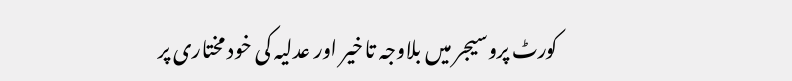کورٹ پروسیجر میں بلاوجہ تاخیر اور عدلیہ کی خود مختاری پر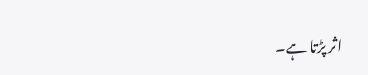اثر پڑتا ہے۔